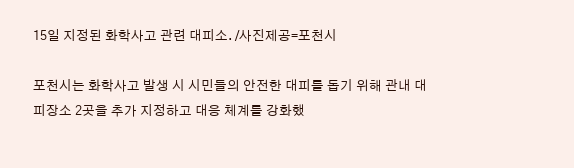15일 지정된 화학사고 관련 대피소. /사진제공=포천시

포천시는 화학사고 발생 시 시민들의 안전한 대피를 돕기 위해 관내 대피장소 2곳을 추가 지정하고 대응 체계를 강화했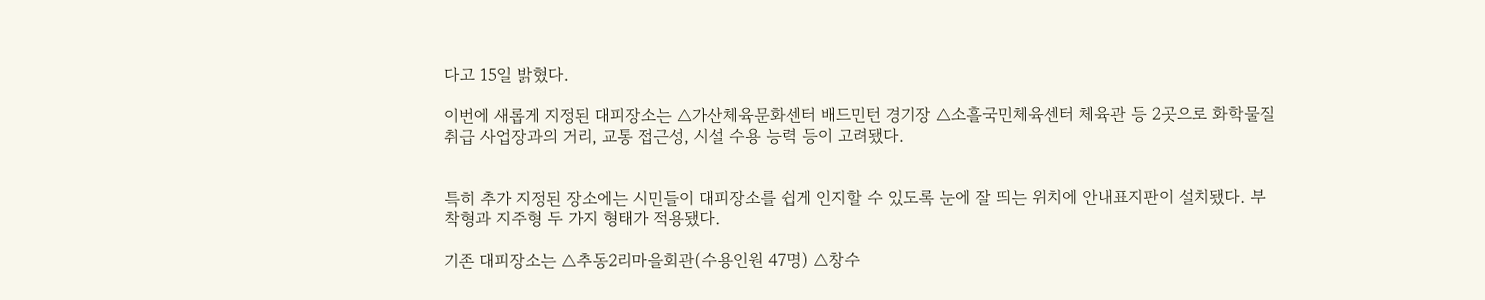다고 15일 밝혔다.

이번에 새롭게 지정된 대피장소는 △가산체육문화센터 배드민턴 경기장 △소흘국민체육센터 체육관 등 2곳으로 화학물질 취급 사업장과의 거리, 교통 접근성, 시설 수용 능력 등이 고려됐다.


특히 추가 지정된 장소에는 시민들이 대피장소를 쉽게 인지할 수 있도록 눈에 잘 띄는 위치에 안내표지판이 설치됐다. 부착형과 지주형 두 가지 형태가 적용됐다.

기존 대피장소는 △추동2리마을회관(수용인원 47명) △창수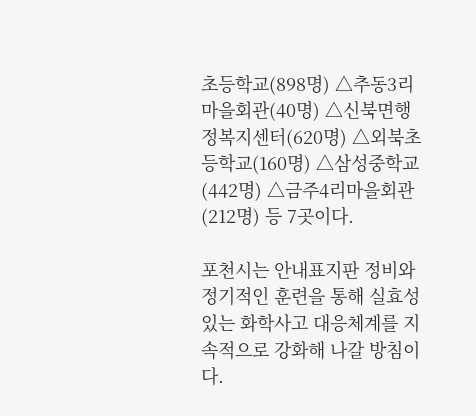초등학교(898명) △추동3리마을회관(40명) △신북면행정복지센터(620명) △외북초등학교(160명) △삼성중학교(442명) △금주4리마을회관(212명) 등 7곳이다.

포천시는 안내표지판 정비와 정기적인 훈련을 통해 실효성 있는 화학사고 대응체계를 지속적으로 강화해 나갈 방침이다.